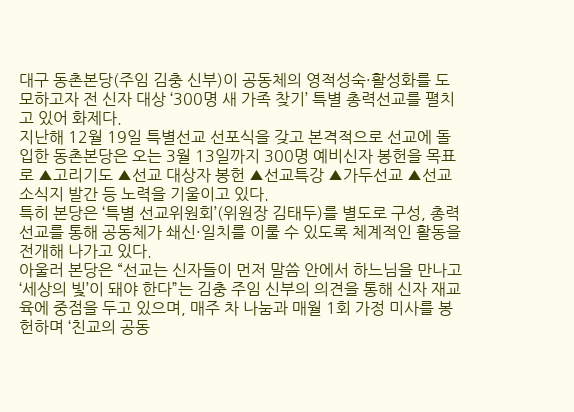대구 동촌본당(주임 김충 신부)이 공동체의 영적성숙·활성화를 도모하고자 전 신자 대상 ‘300명 새 가족 찾기’ 특별 총력선교를 펼치고 있어 화제다.
지난해 12월 19일 특별선교 선포식을 갖고 본격적으로 선교에 돌입한 동촌본당은 오는 3월 13일까지 300명 예비신자 봉헌을 목표로 ▲고리기도 ▲선교 대상자 봉헌 ▲선교특강 ▲가두선교 ▲선교소식지 발간 등 노력을 기울이고 있다.
특히 본당은 ‘특별 선교위원회’(위원장 김태두)를 별도로 구성, 총력선교를 통해 공동체가 쇄신·일치를 이룰 수 있도록 체계적인 활동을 전개해 나가고 있다.
아울러 본당은 “선교는 신자들이 먼저 말씀 안에서 하느님을 만나고 ‘세상의 빛’이 돼야 한다”는 김충 주임 신부의 의견을 통해 신자 재교육에 중점을 두고 있으며, 매주 차 나눔과 매월 1회 가정 미사를 봉헌하며 ‘친교의 공동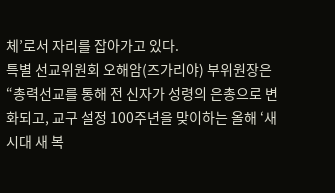체’로서 자리를 잡아가고 있다.
특별 선교위원회 오해암(즈가리야) 부위원장은 “총력선교를 통해 전 신자가 성령의 은총으로 변화되고, 교구 설정 100주년을 맞이하는 올해 ‘새 시대 새 복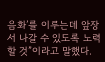음화’를 이루는데 앞장서 나갈 수 있도록 노력할 것”이라고 말했다.